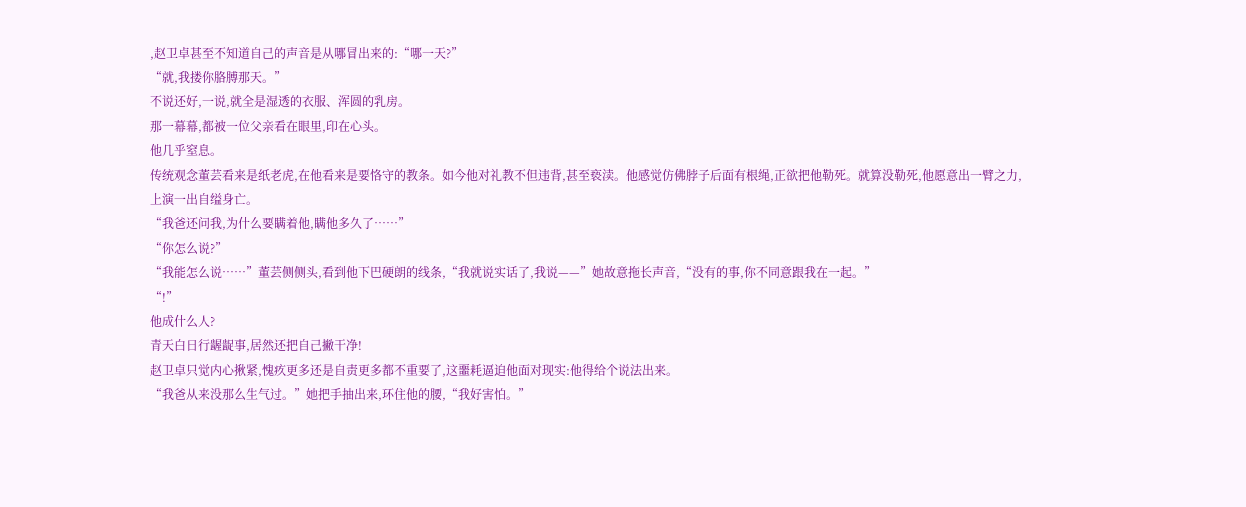,赵卫卓甚至不知道自己的声音是从哪冒出来的:“哪一天?”
“就,我搂你胳膊那天。”
不说还好,一说,就全是湿透的衣服、浑圆的乳房。
那一幕幕,都被一位父亲看在眼里,印在心头。
他几乎窒息。
传统观念董芸看来是纸老虎,在他看来是要恪守的教条。如今他对礼教不但违背,甚至亵渎。他感觉仿佛脖子后面有根绳,正欲把他勒死。就算没勒死,他愿意出一臂之力,上演一出自缢身亡。
“我爸还问我,为什么要瞒着他,瞒他多久了……”
“你怎么说?”
“我能怎么说……”董芸侧侧头,看到他下巴硬朗的线条,“我就说实话了,我说——”她故意拖长声音,“没有的事,你不同意跟我在一起。”
“!”
他成什么人?
青天白日行龌龊事,居然还把自己撇干净!
赵卫卓只觉内心揪紧,愧疚更多还是自责更多都不重要了,这噩耗逼迫他面对现实:他得给个说法出来。
“我爸从来没那么生气过。”她把手抽出来,环住他的腰,“我好害怕。”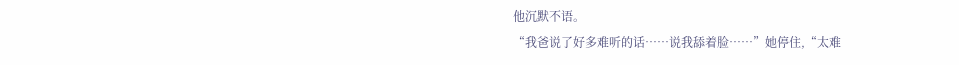他沉默不语。
“我爸说了好多难听的话……说我舔着脸……”她停住,“太难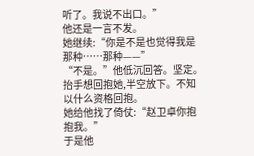听了。我说不出口。”
他还是一言不发。
她继续:“你是不是也觉得我是那种……那种——”
“不是。”他低沉回答。坚定。
抬手想回抱她,半空放下。不知以什么资格回抱。
她给他找了倚仗:“赵卫卓你抱抱我。”
于是他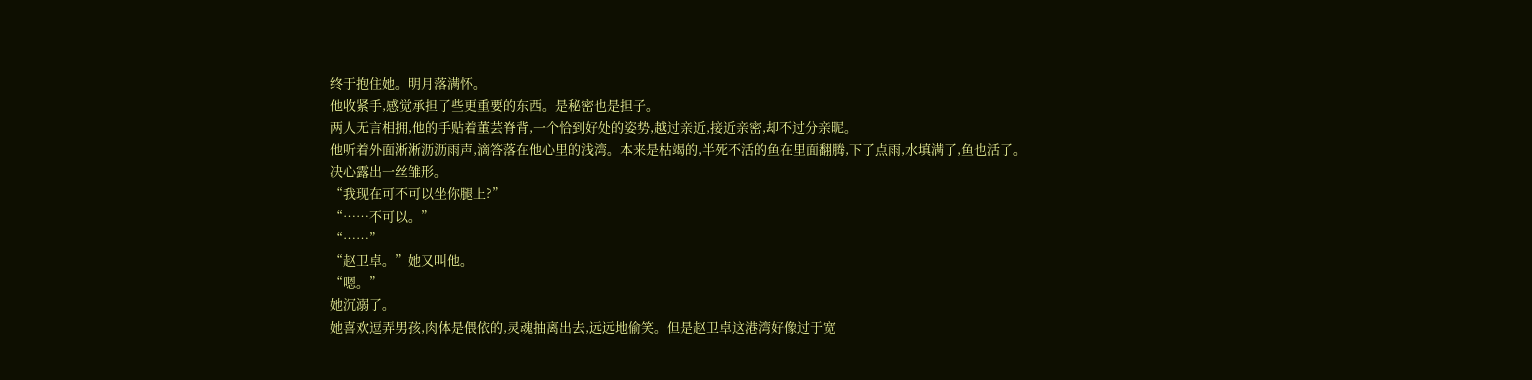终于抱住她。明月落满怀。
他收紧手,感觉承担了些更重要的东西。是秘密也是担子。
两人无言相拥,他的手贴着董芸脊背,一个恰到好处的姿势,越过亲近,接近亲密,却不过分亲昵。
他听着外面淅淅沥沥雨声,滴答落在他心里的浅湾。本来是枯竭的,半死不活的鱼在里面翻腾,下了点雨,水填满了,鱼也活了。
决心露出一丝雏形。
“我现在可不可以坐你腿上?”
“……不可以。”
“……”
“赵卫卓。”她又叫他。
“嗯。”
她沉溺了。
她喜欢逗弄男孩,肉体是偎依的,灵魂抽离出去,远远地偷笑。但是赵卫卓这港湾好像过于宽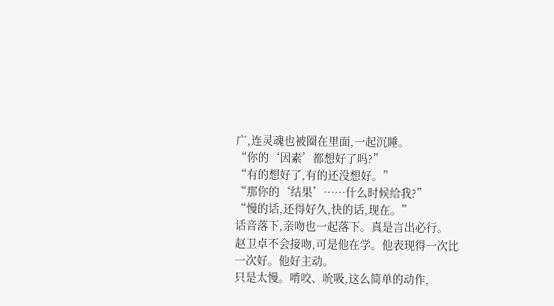广,连灵魂也被圈在里面,一起沉睡。
“你的‘因素’都想好了吗?”
“有的想好了,有的还没想好。”
“那你的‘结果’……什么时候给我?”
“慢的话,还得好久,快的话,现在。”
话音落下,亲吻也一起落下。真是言出必行。
赵卫卓不会接吻,可是他在学。他表现得一次比一次好。他好主动。
只是太慢。啃咬、吮吸,这么简单的动作,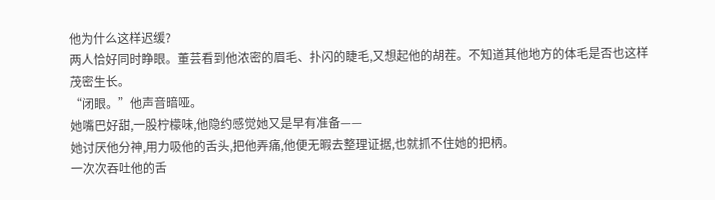他为什么这样迟缓?
两人恰好同时睁眼。董芸看到他浓密的眉毛、扑闪的睫毛,又想起他的胡茬。不知道其他地方的体毛是否也这样茂密生长。
“闭眼。”他声音暗哑。
她嘴巴好甜,一股柠檬味,他隐约感觉她又是早有准备——
她讨厌他分神,用力吸他的舌头,把他弄痛,他便无暇去整理证据,也就抓不住她的把柄。
一次次吞吐他的舌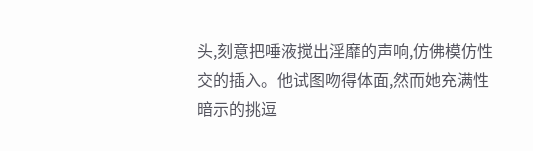头,刻意把唾液搅出淫靡的声响,仿佛模仿性交的插入。他试图吻得体面,然而她充满性暗示的挑逗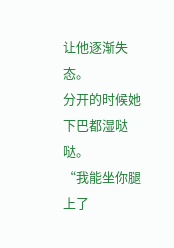让他逐渐失态。
分开的时候她下巴都湿哒哒。
“我能坐你腿上了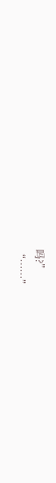吗?”
“……”